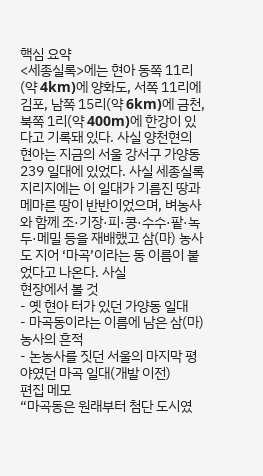핵심 요약
<세종실록>에는 현아 동쪽 11리(약 4km)에 양화도, 서쪽 11리에 김포, 남쪽 15리(약 6km)에 금천, 북쪽 1리(약 400m)에 한강이 있다고 기록돼 있다. 사실 양천현의 현아는 지금의 서울 강서구 가양동 239 일대에 있었다. 사실 세종실록지리지에는 이 일대가 기름진 땅과 메마른 땅이 반반이었으며, 벼농사와 함께 조·기장·피·콩·수수·팥·녹두·메밀 등을 재배했고 삼(마) 농사도 지어 ‘마곡’이라는 동 이름이 붙었다고 나온다. 사실
현장에서 볼 것
- 옛 현아 터가 있던 가양동 일대
- 마곡동이라는 이름에 남은 삼(마) 농사의 흔적
- 논농사를 짓던 서울의 마지막 평야였던 마곡 일대(개발 이전)
편집 메모
“마곡동은 원래부터 첨단 도시였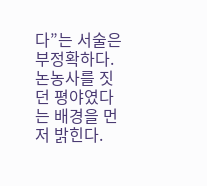다”는 서술은 부정확하다. 논농사를 짓던 평야였다는 배경을 먼저 밝힌다.